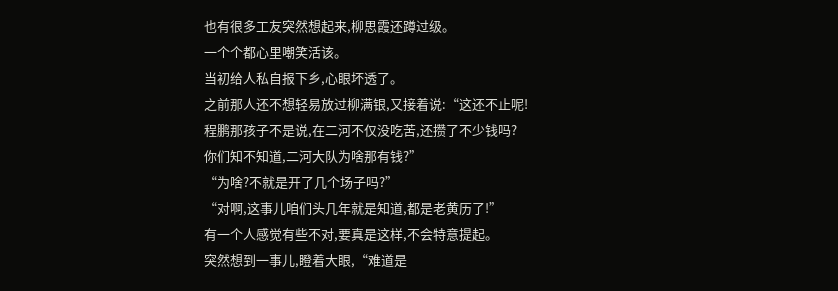也有很多工友突然想起来,柳思霞还蹲过级。
一个个都心里嘲笑活该。
当初给人私自报下乡,心眼坏透了。
之前那人还不想轻易放过柳满银,又接着说:“这还不止呢!
程鹏那孩子不是说,在二河不仅没吃苦,还攒了不少钱吗?
你们知不知道,二河大队为啥那有钱?”
“为啥?不就是开了几个场子吗?”
“对啊,这事儿咱们头几年就是知道,都是老黄历了!”
有一个人感觉有些不对,要真是这样,不会特意提起。
突然想到一事儿,瞪着大眼,“难道是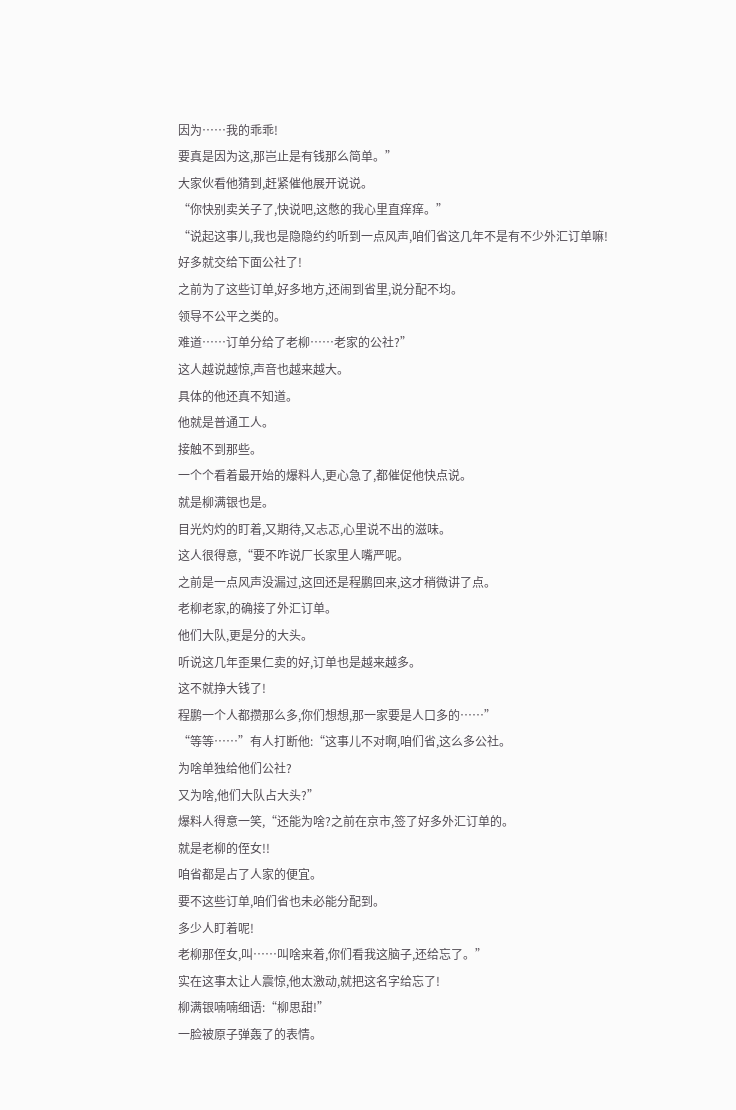因为……我的乖乖!
要真是因为这,那岂止是有钱那么简单。”
大家伙看他猜到,赶紧催他展开说说。
“你快别卖关子了,快说吧,这憋的我心里直痒痒。”
“说起这事儿,我也是隐隐约约听到一点风声,咱们省这几年不是有不少外汇订单嘛!
好多就交给下面公社了!
之前为了这些订单,好多地方,还闹到省里,说分配不均。
领导不公平之类的。
难道……订单分给了老柳……老家的公社?”
这人越说越惊,声音也越来越大。
具体的他还真不知道。
他就是普通工人。
接触不到那些。
一个个看着最开始的爆料人,更心急了,都催促他快点说。
就是柳满银也是。
目光灼灼的盯着,又期待,又忐忑,心里说不出的滋味。
这人很得意,“要不咋说厂长家里人嘴严呢。
之前是一点风声没漏过,这回还是程鹏回来,这才稍微讲了点。
老柳老家,的确接了外汇订单。
他们大队,更是分的大头。
听说这几年歪果仁卖的好,订单也是越来越多。
这不就挣大钱了!
程鹏一个人都攒那么多,你们想想,那一家要是人口多的……”
“等等……”有人打断他:“这事儿不对啊,咱们省,这么多公社。
为啥单独给他们公社?
又为啥,他们大队占大头?”
爆料人得意一笑,“还能为啥?之前在京市,签了好多外汇订单的。
就是老柳的侄女!!
咱省都是占了人家的便宜。
要不这些订单,咱们省也未必能分配到。
多少人盯着呢!
老柳那侄女,叫……叫啥来着,你们看我这脑子,还给忘了。”
实在这事太让人震惊,他太激动,就把这名字给忘了!
柳满银喃喃细语:“柳思甜!”
一脸被原子弹轰了的表情。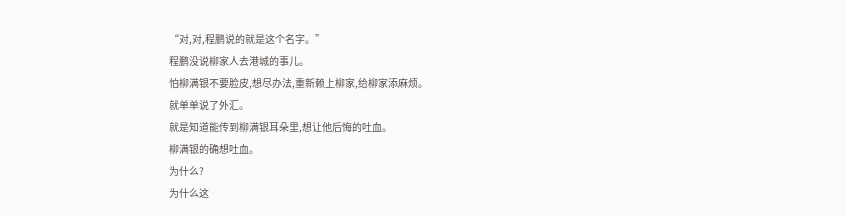“对,对,程鹏说的就是这个名字。”
程鹏没说柳家人去港城的事儿。
怕柳满银不要脸皮,想尽办法,重新赖上柳家,给柳家添麻烦。
就单单说了外汇。
就是知道能传到柳满银耳朵里,想让他后悔的吐血。
柳满银的确想吐血。
为什么?
为什么这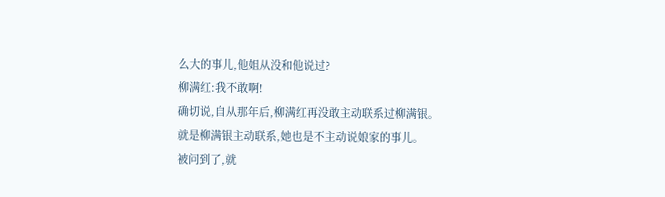么大的事儿,他姐从没和他说过?
柳满红:我不敢啊!
确切说,自从那年后,柳满红再没敢主动联系过柳满银。
就是柳满银主动联系,她也是不主动说娘家的事儿。
被问到了,就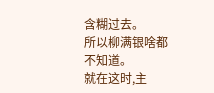含糊过去。
所以柳满银啥都不知道。
就在这时,主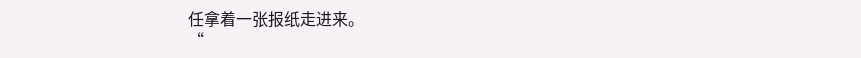任拿着一张报纸走进来。
“